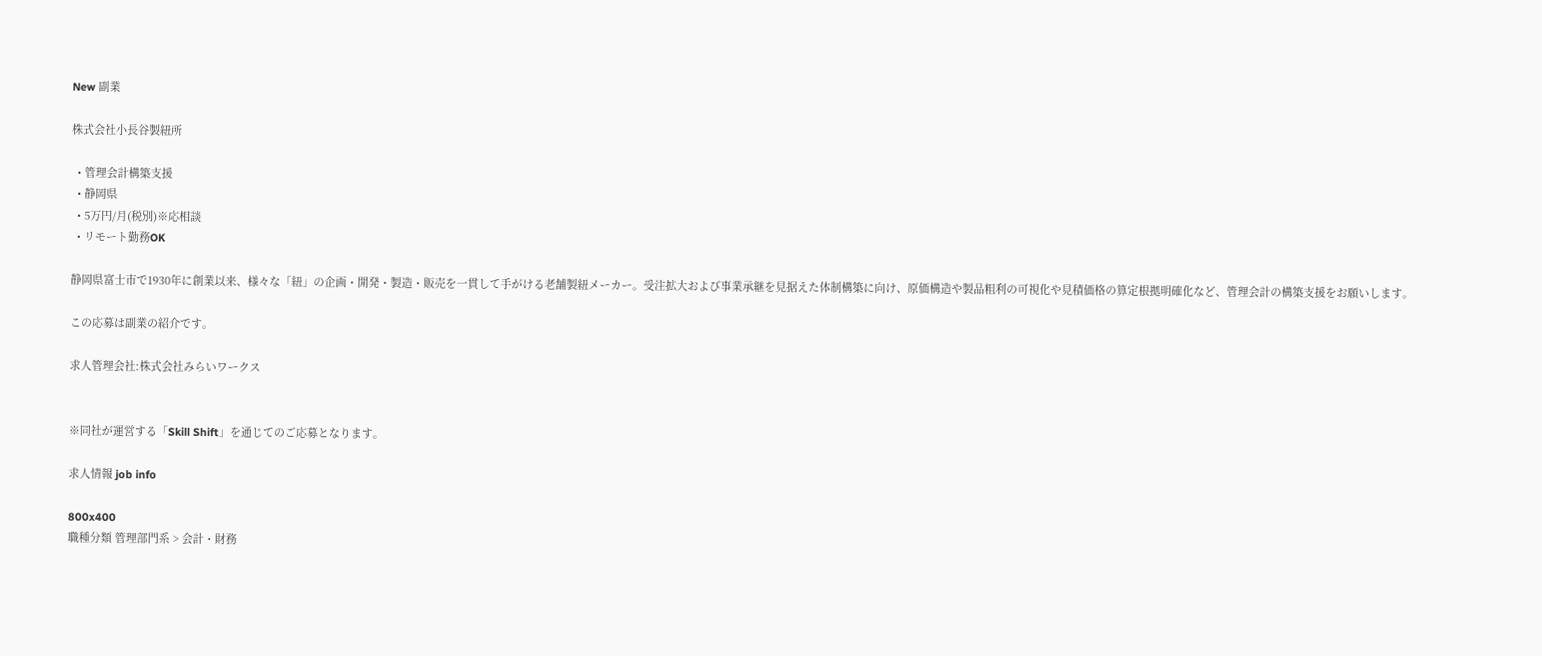New 副業

株式会社小長谷製紐所

  • 管理会計構築支援
  • 静岡県
  • 5万円/月(税別)※応相談
  • リモート勤務OK

静岡県富士市で1930年に創業以来、様々な「紐」の企画・開発・製造・販売を一貫して手がける老舗製紐メーカー。受注拡大および事業承継を見据えた体制構築に向け、原価構造や製品粗利の可視化や見積価格の算定根拠明確化など、管理会計の構築支援をお願いします。

この応募は副業の紹介です。

求人管理会社:株式会社みらいワークス


※同社が運営する「Skill Shift」を通じてのご応募となります。

求人情報 job info

800x400
職種分類 管理部門系 > 会計・財務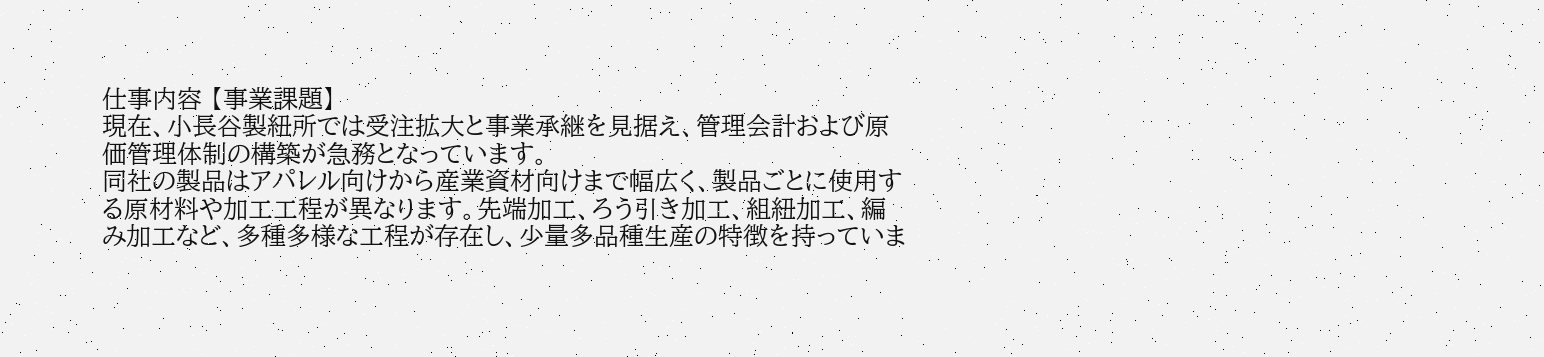仕事内容 【事業課題】
現在、小長谷製紐所では受注拡大と事業承継を見据え、管理会計および原価管理体制の構築が急務となっています。
同社の製品はアパレル向けから産業資材向けまで幅広く、製品ごとに使用する原材料や加工工程が異なります。先端加工、ろう引き加工、組紐加工、編み加工など、多種多様な工程が存在し、少量多品種生産の特徴を持っていま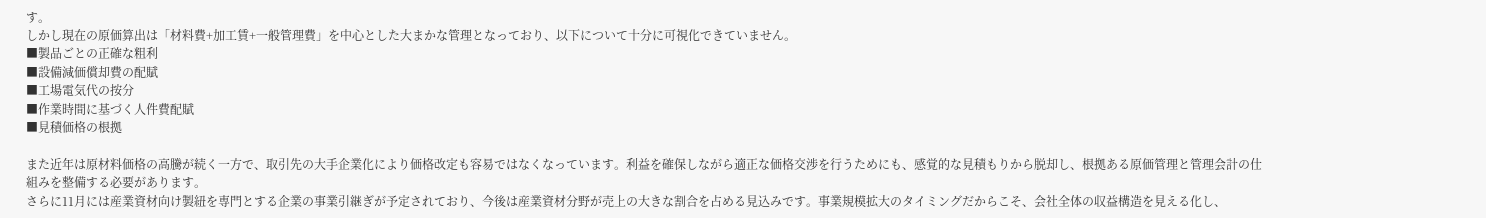す。
しかし現在の原価算出は「材料費+加工賃+一般管理費」を中心とした大まかな管理となっており、以下について十分に可視化できていません。
■製品ごとの正確な粗利
■設備減価償却費の配賦
■工場電気代の按分
■作業時間に基づく人件費配賦
■見積価格の根拠

また近年は原材料価格の高騰が続く一方で、取引先の大手企業化により価格改定も容易ではなくなっています。利益を確保しながら適正な価格交渉を行うためにも、感覚的な見積もりから脱却し、根拠ある原価管理と管理会計の仕組みを整備する必要があります。
さらに11月には産業資材向け製紐を専門とする企業の事業引継ぎが予定されており、今後は産業資材分野が売上の大きな割合を占める見込みです。事業規模拡大のタイミングだからこそ、会社全体の収益構造を見える化し、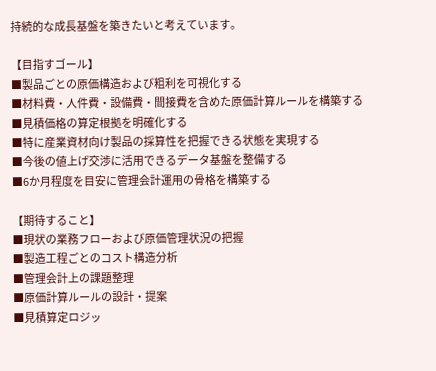持続的な成長基盤を築きたいと考えています。

【目指すゴール】
■製品ごとの原価構造および粗利を可視化する
■材料費・人件費・設備費・間接費を含めた原価計算ルールを構築する
■見積価格の算定根拠を明確化する
■特に産業資材向け製品の採算性を把握できる状態を実現する
■今後の値上げ交渉に活用できるデータ基盤を整備する
■6か月程度を目安に管理会計運用の骨格を構築する

【期待すること】
■現状の業務フローおよび原価管理状況の把握
■製造工程ごとのコスト構造分析
■管理会計上の課題整理
■原価計算ルールの設計・提案
■見積算定ロジッ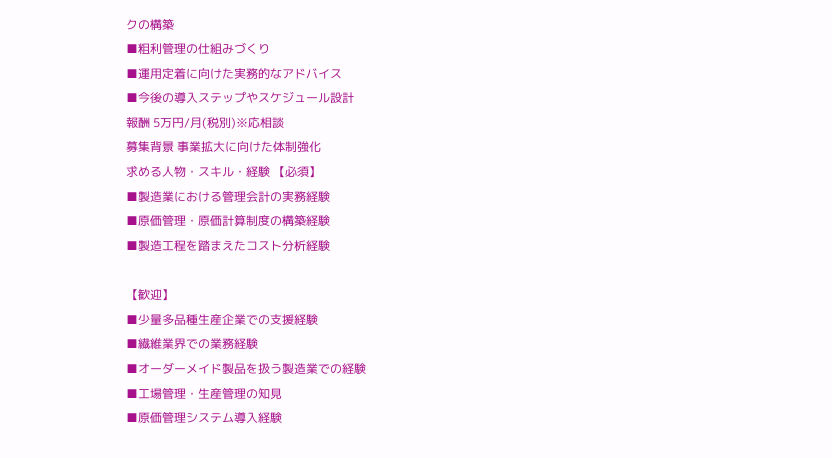クの構築
■粗利管理の仕組みづくり
■運用定着に向けた実務的なアドバイス
■今後の導入ステップやスケジュール設計
報酬 5万円/月(税別)※応相談
募集背景 事業拡大に向けた体制強化
求める人物・スキル・経験 【必須】
■製造業における管理会計の実務経験
■原価管理・原価計算制度の構築経験
■製造工程を踏まえたコスト分析経験

【歓迎】
■少量多品種生産企業での支援経験
■繊維業界での業務経験
■オーダーメイド製品を扱う製造業での経験
■工場管理・生産管理の知見
■原価管理システム導入経験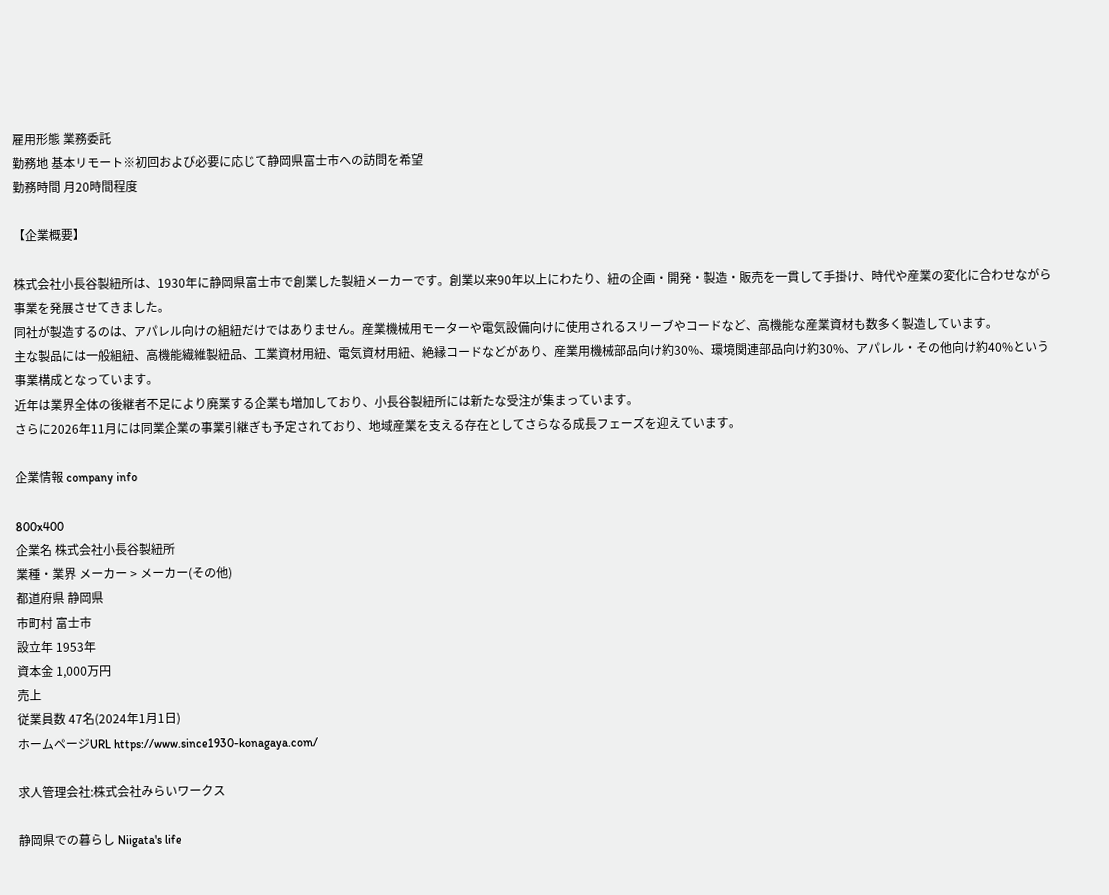雇用形態 業務委託
勤務地 基本リモート※初回および必要に応じて静岡県富士市への訪問を希望
勤務時間 月20時間程度

【企業概要】

株式会社小長谷製紐所は、1930年に静岡県富士市で創業した製紐メーカーです。創業以来90年以上にわたり、紐の企画・開発・製造・販売を一貫して手掛け、時代や産業の変化に合わせながら事業を発展させてきました。
同社が製造するのは、アパレル向けの組紐だけではありません。産業機械用モーターや電気設備向けに使用されるスリーブやコードなど、高機能な産業資材も数多く製造しています。
主な製品には一般組紐、高機能繊維製紐品、工業資材用紐、電気資材用紐、絶縁コードなどがあり、産業用機械部品向け約30%、環境関連部品向け約30%、アパレル・その他向け約40%という事業構成となっています。
近年は業界全体の後継者不足により廃業する企業も増加しており、小長谷製紐所には新たな受注が集まっています。
さらに2026年11月には同業企業の事業引継ぎも予定されており、地域産業を支える存在としてさらなる成長フェーズを迎えています。

企業情報 company info

800x400
企業名 株式会社小長谷製紐所
業種・業界 メーカー > メーカー(その他)
都道府県 静岡県
市町村 富士市
設立年 1953年
資本金 1,000万円
売上
従業員数 47名(2024年1月1日)
ホームページURL https://www.since1930-konagaya.com/

求人管理会社:株式会社みらいワークス

静岡県での暮らし Niigata's life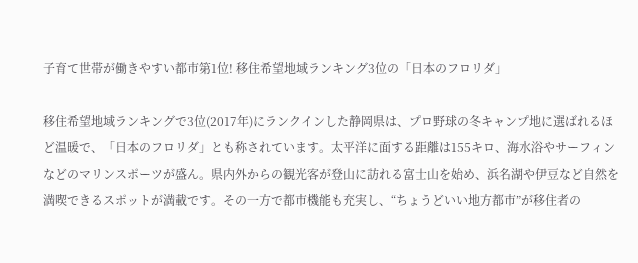子育て世帯が働きやすい都市第1位! 移住希望地域ランキング3位の「日本のフロリダ」

移住希望地域ランキングで3位(2017年)にランクインした静岡県は、プロ野球の冬キャンプ地に選ばれるほど温暖で、「日本のフロリダ」とも称されています。太平洋に面する距離は155キロ、海水浴やサーフィンなどのマリンスポーツが盛ん。県内外からの観光客が登山に訪れる富士山を始め、浜名湖や伊豆など自然を満喫できるスポットが満載です。その一方で都市機能も充実し、“ちょうどいい地方都市”が移住者の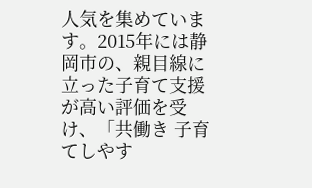人気を集めています。2015年には静岡市の、親目線に立った子育て支援が高い評価を受け、「共働き 子育てしやす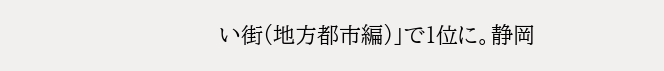い街(地方都市編)」で1位に。静岡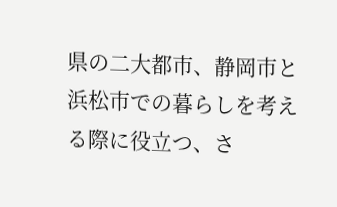県の二大都市、静岡市と浜松市での暮らしを考える際に役立つ、さ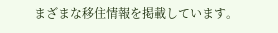まざまな移住情報を掲載しています。